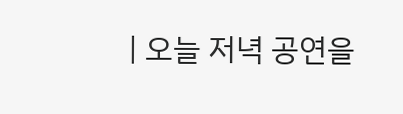| 오늘 저녁 공연을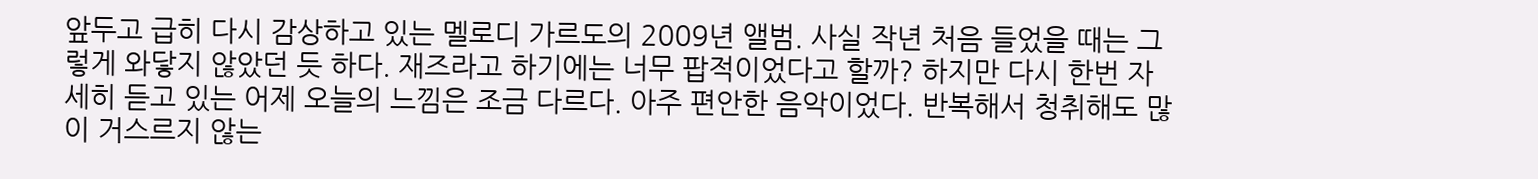앞두고 급히 다시 감상하고 있는 멜로디 가르도의 2009년 앨범. 사실 작년 처음 들었을 때는 그렇게 와닿지 않았던 듯 하다. 재즈라고 하기에는 너무 팝적이었다고 할까? 하지만 다시 한번 자세히 듣고 있는 어제 오늘의 느낌은 조금 다르다. 아주 편안한 음악이었다. 반복해서 청취해도 많이 거스르지 않는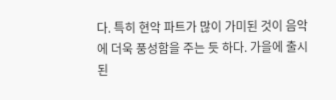다. 특히 현악 파트가 많이 가미된 것이 음악에 더욱 풍성함을 주는 듯 하다. 가을에 출시된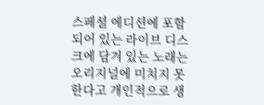스페셜 에디션에 포함되어 있는 라이브 디스크에 담겨 있는 노래는 오리지널에 미치지 못한다고 개인적으로 생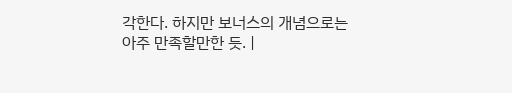각한다. 하지만 보너스의 개념으로는 아주 만족할만한 듯. |